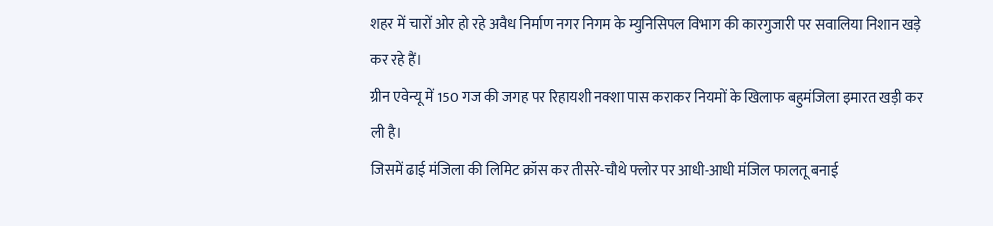शहर में चारों ओर हो रहे अवैध निर्माण नगर निगम के म्युनिसिपल विभाग की कारगुजारी पर सवालिया निशान खड़े कर रहे हैं।
ग्रीन एवेन्यू में 150 गज की जगह पर रिहायशी नक्शा पास कराकर नियमों के खिलाफ बहुमंजिला इमारत खड़ी कर ली है।
जिसमें ढाई मंजिला की लिमिट क्रॉस कर तीसरे-चौथे फ्लोर पर आधी-आधी मंजिल फालतू बनाई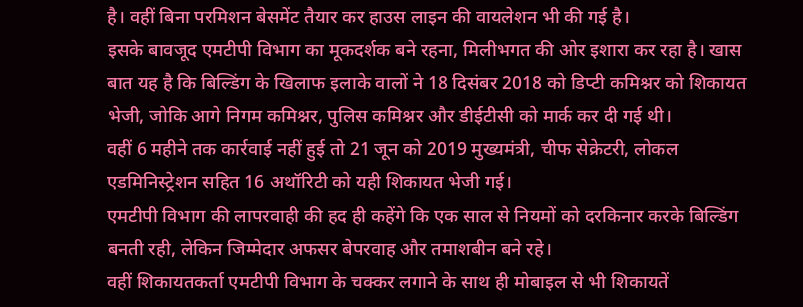है। वहीं बिना परमिशन बेसमेंट तैयार कर हाउस लाइन की वायलेशन भी की गई है।
इसके बावजूद एमटीपी विभाग का मूकदर्शक बने रहना, मिलीभगत की ओर इशारा कर रहा है। खास बात यह है कि बिल्डिंग के खिलाफ इलाके वालों ने 18 दिसंबर 2018 को डिप्टी कमिश्नर को शिकायत भेजी, जोकि आगे निगम कमिश्नर, पुलिस कमिश्नर और डीईटीसी को मार्क कर दी गई थी।
वहीं 6 महीने तक कार्रवाई नहीं हुई तो 21 जून को 2019 मुख्यमंत्री, चीफ सेक्रेटरी, लोकल एडमिनिस्ट्रेशन सहित 16 अथॉरिटी को यही शिकायत भेजी गई।
एमटीपी विभाग की लापरवाही की हद ही कहेंगे कि एक साल से नियमों को दरकिनार करके बिल्डिंग बनती रही, लेकिन जिम्मेदार अफसर बेपरवाह और तमाशबीन बने रहे।
वहीं शिकायतकर्ता एमटीपी विभाग के चक्कर लगाने के साथ ही मोबाइल से भी शिकायतें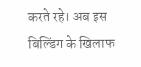करते रहे। अब इस बिल्डिंग के खिलाफ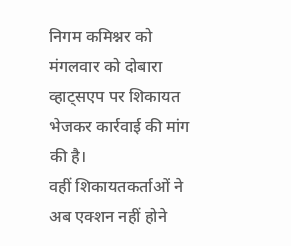निगम कमिश्नर को मंगलवार को दोबारा व्हाट्सएप पर शिकायत भेजकर कार्रवाई की मांग की है।
वहीं शिकायतकर्ताओं ने अब एक्शन नहीं होने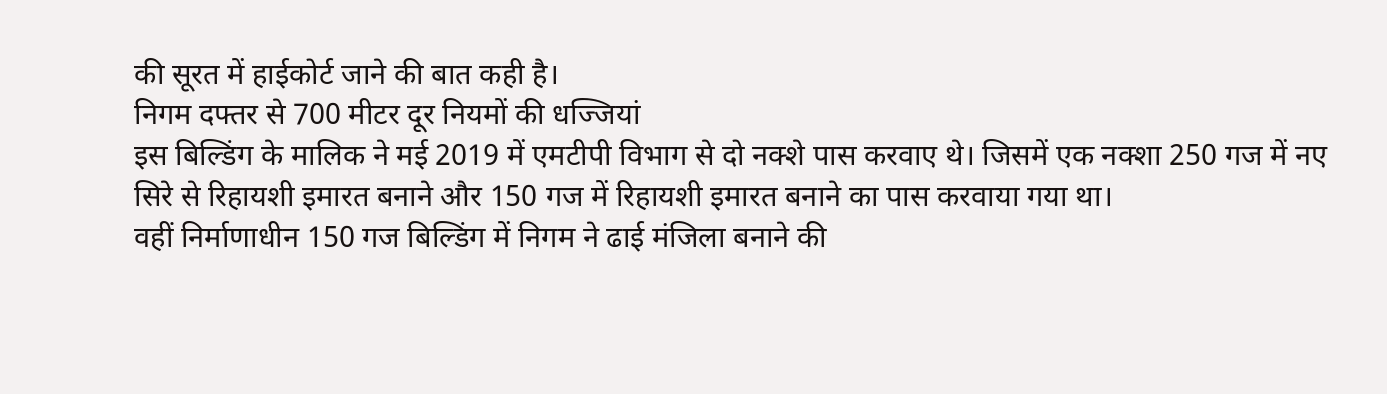की सूरत में हाईकोर्ट जाने की बात कही है।
निगम दफ्तर से 700 मीटर दूर नियमों की धज्जियां
इस बिल्डिंग के मालिक ने मई 2019 में एमटीपी विभाग से दो नक्शे पास करवाए थे। जिसमें एक नक्शा 250 गज में नए सिरे से रिहायशी इमारत बनाने और 150 गज में रिहायशी इमारत बनाने का पास करवाया गया था।
वहीं निर्माणाधीन 150 गज बिल्डिंग में निगम ने ढाई मंजिला बनाने की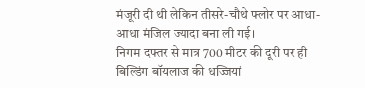मंजूरी दी थी लेकिन तीसरे-चौथे फ्लोर पर आधा-आधा मंजिल ज्यादा बना ली गई।
निगम दफ्तर से मात्र 700 मीटर की दूरी पर ही बिल्डिंग बॉयलाज की धज्जियां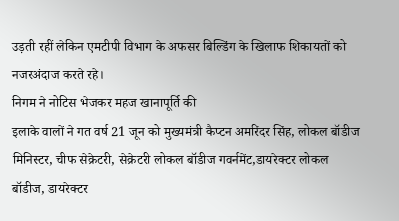उड़ती रहीं लेकिन एमटीपी विभाग के अफसर बिल्डिंग के खिलाफ शिकायतों को नजरअंदाज करते रहे।
निगम ने नोटिस भेजकर महज खानापूर्ति की
इलाके वालों ने गत वर्ष 21 जून को मुख्यमंत्री कैप्टन अमरिंदर सिंह, लोकल बॉडीज मिनिस्टर, चीफ सेक्रेटरी, सेक्रेटरी लोकल बॉडीज गवर्नमेंट,डायरेक्टर लोकल बॉडीज, डायरेक्टर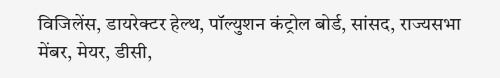विजिलेंस, डायरेक्टर हेल्थ, पॉल्युशन कंट्रोल बोर्ड, सांसद, राज्यसभा मेंबर, मेयर, डीसी,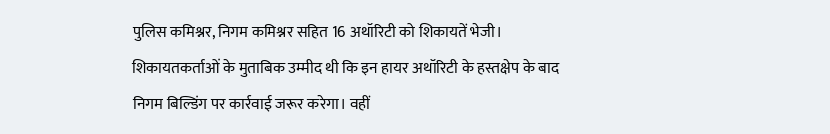पुलिस कमिश्नर, निगम कमिश्नर सहित 16 अथॉरिटी को शिकायतें भेजी।
शिकायतकर्ताओं के मुताबिक उम्मीद थी कि इन हायर अथॉरिटी के हस्तक्षेप के बाद निगम बिल्डिंग पर कार्रवाई जरूर करेगा। वहीं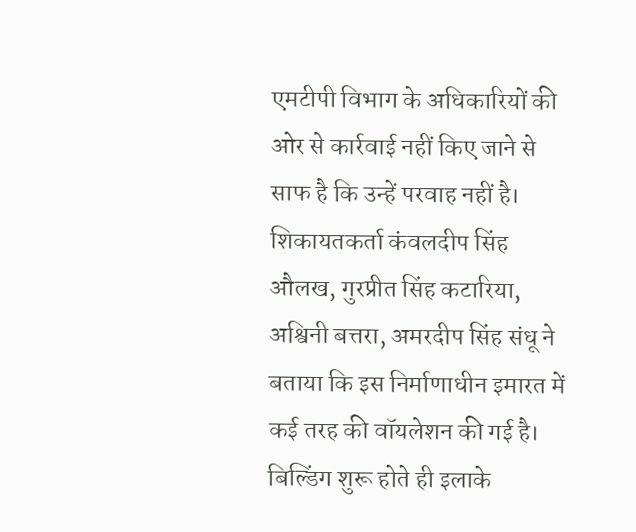एमटीपी विभाग के अधिकारियों की ओर से कार्रवाई नहीं किए जाने से साफ है कि उन्हें परवाह नहीं है।
शिकायतकर्ता कंवलदीप सिंह औलख, गुरप्रीत सिंह कटारिया, अश्विनी बत्तरा, अमरदीप सिंह संधू ने बताया कि इस निर्माणाधीन इमारत में कई तरह की वॉयलेशन की गई है।
बिल्डिंग शुरू होते ही इलाके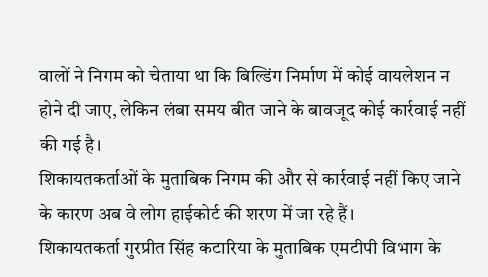वालों ने निगम को चेताया था कि बिल्डिंग निर्माण में कोई वायलेशन न होने दी जाए, लेकिन लंबा समय बीत जाने के बावजूद कोई कार्रवाई नहीं की गई है।
शिकायतकर्ताओं के मुताबिक निगम की और से कार्रवाई नहीं किए जाने के कारण अब वे लोग हाईकोर्ट की शरण में जा रहे हैं।
शिकायतकर्ता गुरप्रीत सिंह कटारिया के मुताबिक एमटीपी विभाग के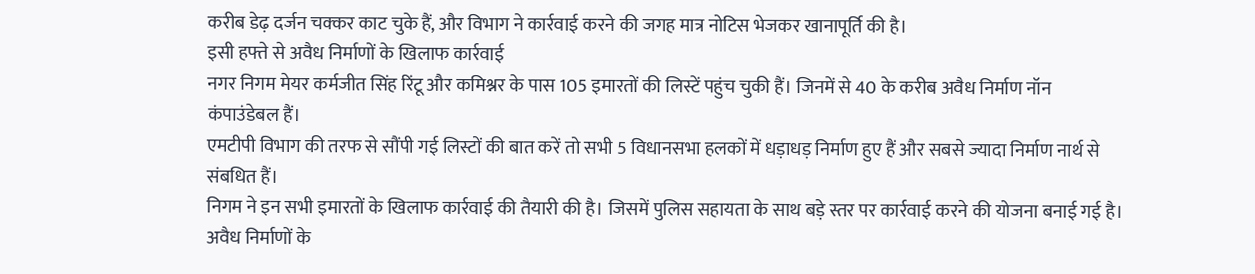करीब डेढ़ दर्जन चक्कर काट चुके हैं, और विभाग ने कार्रवाई करने की जगह मात्र नोटिस भेजकर खानापूर्ति की है।
इसी हफ्ते से अवैध निर्माणों के खिलाफ कार्रवाई
नगर निगम मेयर कर्मजीत सिंह रिंटू और कमिश्नर के पास 105 इमारतों की लिस्टें पहुंच चुकी हैं। जिनमें से 40 के करीब अवैध निर्माण नॉन कंपाउंडेबल हैं।
एमटीपी विभाग की तरफ से सौंपी गई लिस्टों की बात करें तो सभी 5 विधानसभा हलकों में धड़ाधड़ निर्माण हुए हैं और सबसे ज्यादा निर्माण नार्थ से संबधित हैं।
निगम ने इन सभी इमारतों के खिलाफ कार्रवाई की तैयारी की है। जिसमें पुलिस सहायता के साथ बड़े स्तर पर कार्रवाई करने की योजना बनाई गई है।
अवैध निर्माणों के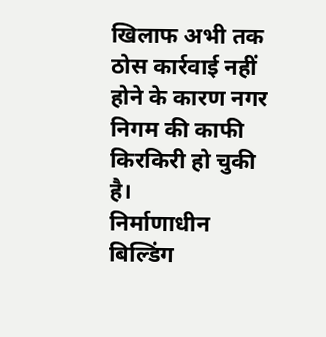खिलाफ अभी तक ठोस कार्रवाई नहीं होने के कारण नगर निगम की काफी किरकिरी हो चुकी है।
निर्माणाधीन बिल्डिंग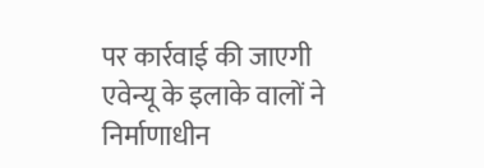पर कार्रवाई की जाएगी
एवेन्यू के इलाके वालों ने निर्माणाधीन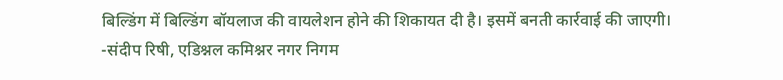बिल्डिंग में बिल्डिंग बॉयलाज की वायलेशन होने की शिकायत दी है। इसमें बनती कार्रवाई की जाएगी।
-संदीप रिषी, एडिश्नल कमिश्नर नगर निगम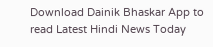Download Dainik Bhaskar App to read Latest Hindi News Today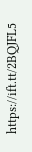https://ift.tt/2BQJFL5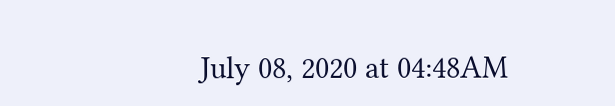July 08, 2020 at 04:48AM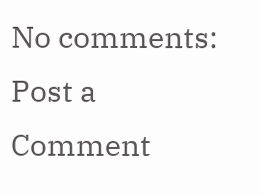No comments:
Post a Comment